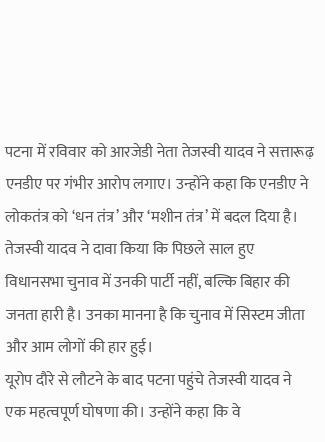पटना में रविवार को आरजेडी नेता तेजस्वी यादव ने सत्तारूढ़ एनडीए पर गंभीर आरोप लगाए। उन्होंने कहा कि एनडीए ने लोकतंत्र को ‘धन तंत्र’ और ‘मशीन तंत्र’ में बदल दिया है।
तेजस्वी यादव ने दावा किया कि पिछले साल हुए विधानसभा चुनाव में उनकी पार्टी नहीं, बल्कि बिहार की जनता हारी है। उनका मानना है कि चुनाव में सिस्टम जीता और आम लोगों की हार हुई।
यूरोप दौरे से लौटने के बाद पटना पहुंचे तेजस्वी यादव ने एक महत्वपूर्ण घोषणा की। उन्होंने कहा कि वे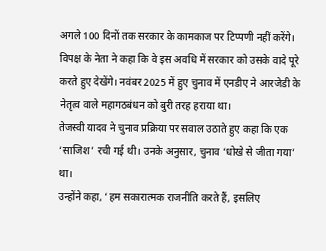अगले 100 दिनों तक सरकार के कामकाज पर टिप्पणी नहीं करेंगे।
विपक्ष के नेता ने कहा कि वे इस अवधि में सरकार को उसके वादे पूरे करते हुए देखेंगे। नवंबर 2025 में हुए चुनाव में एनडीए ने आरजेडी के नेतृत्व वाले महागठबंधन को बुरी तरह हराया था।
तेजस्वी यादव ने चुनाव प्रक्रिया पर सवाल उठाते हुए कहा कि एक ‘साजिश’ रची गई थी। उनके अनुसार, चुनाव ‘धोखे से जीता गया’ था।
उन्होंने कहा, ‘हम सकारात्मक राजनीति करते हैं, इसलिए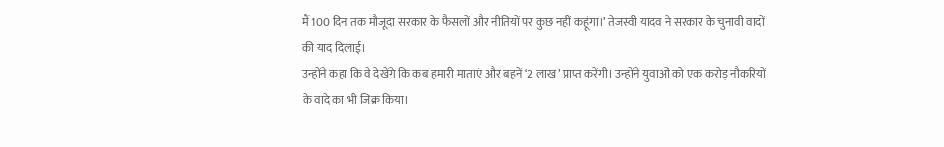मैं 100 दिन तक मौजूदा सरकार के फैसलों और नीतियों पर कुछ नहीं कहूंगा।’ तेजस्वी यादव ने सरकार के चुनावी वादों की याद दिलाई।
उन्होंने कहा कि वे देखेंगे कि कब हमारी माताएं और बहनें ‘2 लाख’ प्राप्त करेंगी। उन्होंने युवाओं को एक करोड़ नौकरियों के वादे का भी जिक्र किया।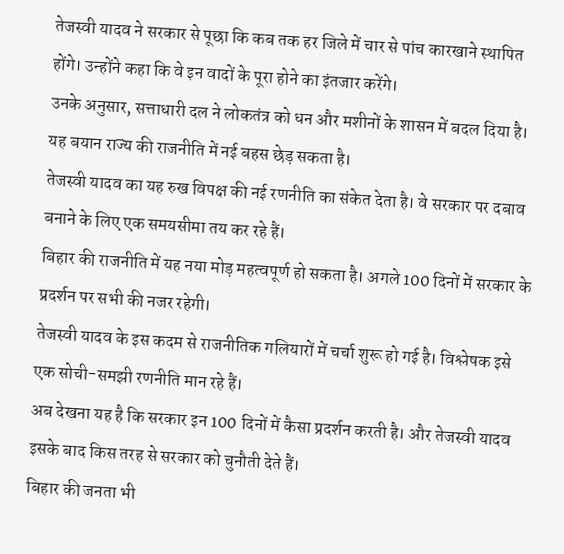तेजस्वी यादव ने सरकार से पूछा कि कब तक हर जिले में चार से पांच कारखाने स्थापित होंगे। उन्होंने कहा कि वे इन वादों के पूरा होने का इंतजार करेंगे।
उनके अनुसार, सत्ताधारी दल ने लोकतंत्र को धन और मशीनों के शासन में बदल दिया है। यह बयान राज्य की राजनीति में नई बहस छेड़ सकता है।
तेजस्वी यादव का यह रुख विपक्ष की नई रणनीति का संकेत देता है। वे सरकार पर दबाव बनाने के लिए एक समयसीमा तय कर रहे हैं।
बिहार की राजनीति में यह नया मोड़ महत्वपूर्ण हो सकता है। अगले 100 दिनों में सरकार के प्रदर्शन पर सभी की नजर रहेगी।
तेजस्वी यादव के इस कदम से राजनीतिक गलियारों में चर्चा शुरू हो गई है। विश्लेषक इसे एक सोची-समझी रणनीति मान रहे हैं।
अब देखना यह है कि सरकार इन 100 दिनों में कैसा प्रदर्शन करती है। और तेजस्वी यादव इसके बाद किस तरह से सरकार को चुनौती देते हैं।
बिहार की जनता भी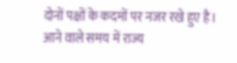दोनों पक्षों के कदमों पर नजर रखे हुए है। आने वाले समय में राज्य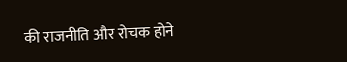की राजनीति और रोचक होने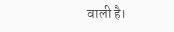वाली है।